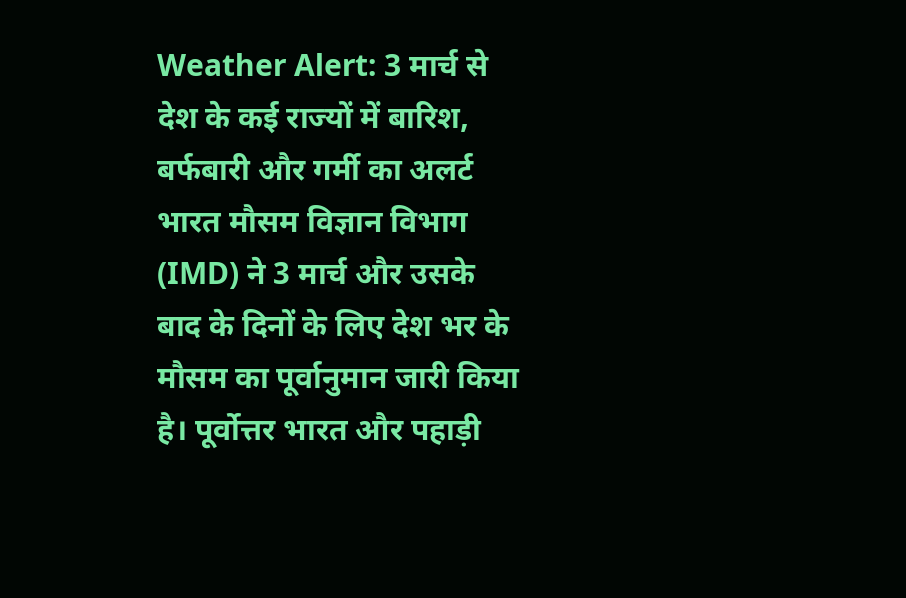Weather Alert: 3 मार्च से देश के कई राज्यों में बारिश, बर्फबारी और गर्मी का अलर्ट
भारत मौसम विज्ञान विभाग (IMD) ने 3 मार्च और उसके बाद के दिनों के लिए देश भर के मौसम का पूर्वानुमान जारी किया है। पूर्वोत्तर भारत और पहाड़ी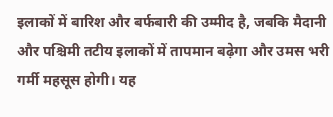इलाकों में बारिश और बर्फबारी की उम्मीद है, जबकि मैदानी और पश्चिमी तटीय इलाकों में तापमान बढ़ेगा और उमस भरी गर्मी महसूस होगी। यह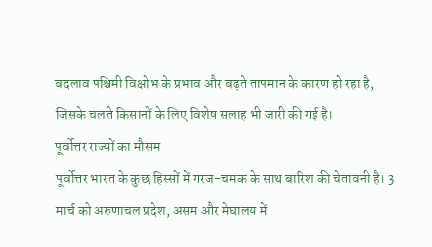बदलाव पश्चिमी विक्षोभ के प्रभाव और बढ़ते तापमान के कारण हो रहा है, जिसके चलते किसानों के लिए विशेष सलाह भी जारी की गई है।
पूर्वोत्तर राज्यों का मौसम
पूर्वोत्तर भारत के कुछ हिस्सों में गरज-चमक के साथ बारिश की चेतावनी है। 3 मार्च को अरुणाचल प्रदेश, असम और मेघालय में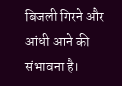बिजली गिरने और आंधी आने की संभावना है।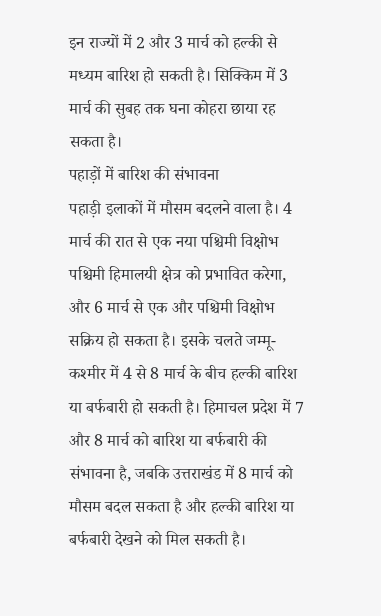इन राज्यों में 2 और 3 मार्च को हल्की से मध्यम बारिश हो सकती है। सिक्किम में 3 मार्च की सुबह तक घना कोहरा छाया रह सकता है।
पहाड़ों में बारिश की संभावना
पहाड़ी इलाकों में मौसम बदलने वाला है। 4 मार्च की रात से एक नया पश्चिमी विक्षोभ पश्चिमी हिमालयी क्षेत्र को प्रभावित करेगा, और 6 मार्च से एक और पश्चिमी विक्षोभ सक्रिय हो सकता है। इसके चलते जम्मू-कश्मीर में 4 से 8 मार्च के बीच हल्की बारिश या बर्फबारी हो सकती है। हिमाचल प्रदेश में 7 और 8 मार्च को बारिश या बर्फबारी की संभावना है, जबकि उत्तराखंड में 8 मार्च को मौसम बदल सकता है और हल्की बारिश या बर्फबारी देखने को मिल सकती है।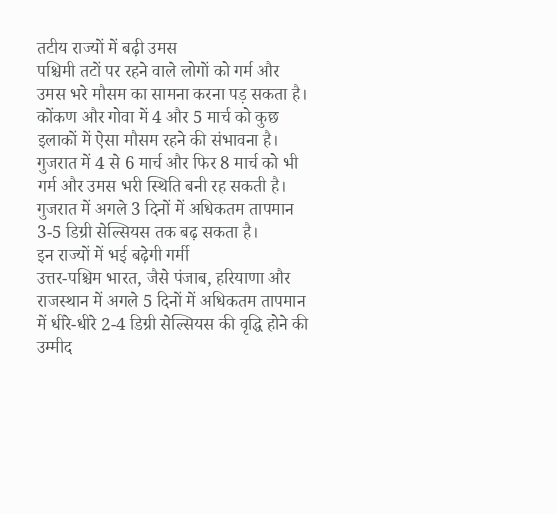तटीय राज्यों में बढ़ी उमस
पश्चिमी तटों पर रहने वाले लोगों को गर्म और उमस भरे मौसम का सामना करना पड़ सकता है। कोंकण और गोवा में 4 और 5 मार्च को कुछ इलाकों में ऐसा मौसम रहने की संभावना है। गुजरात में 4 से 6 मार्च और फिर 8 मार्च को भी गर्म और उमस भरी स्थिति बनी रह सकती है। गुजरात में अगले 3 दिनों में अधिकतम तापमान 3-5 डिग्री सेल्सियस तक बढ़ सकता है।
इन राज्यों में भई बढ़ेगी गर्मी
उत्तर-पश्चिम भारत, जैसे पंजाब, हरियाणा और राजस्थान में अगले 5 दिनों में अधिकतम तापमान में धीरे-धीरे 2-4 डिग्री सेल्सियस की वृद्धि होने की उम्मीद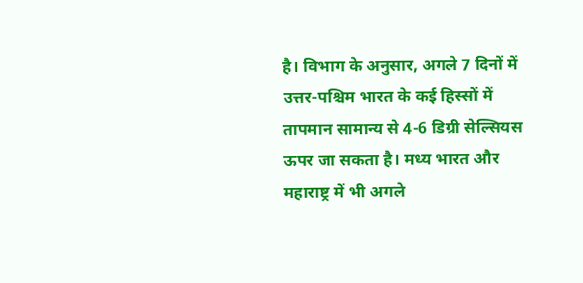है। विभाग के अनुसार, अगले 7 दिनों में उत्तर-पश्चिम भारत के कई हिस्सों में तापमान सामान्य से 4-6 डिग्री सेल्सियस ऊपर जा सकता है। मध्य भारत और महाराष्ट्र में भी अगले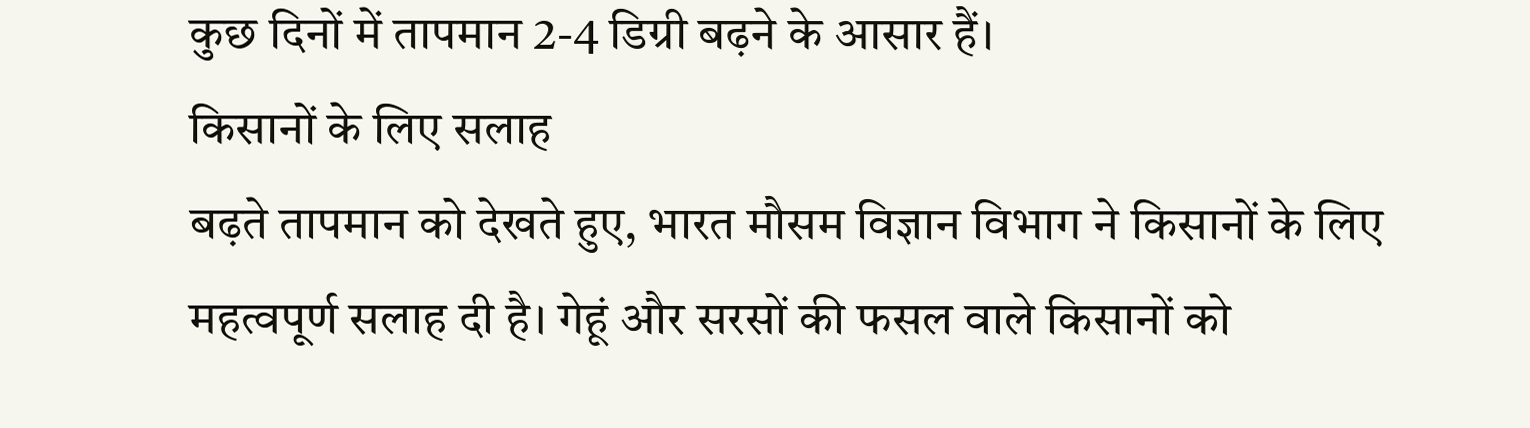कुछ दिनों में तापमान 2-4 डिग्री बढ़ने के आसार हैं।
किसानों के लिए सलाह
बढ़ते तापमान को देखते हुए, भारत मौसम विज्ञान विभाग ने किसानों के लिए महत्वपूर्ण सलाह दी है। गेहूं और सरसों की फसल वाले किसानों को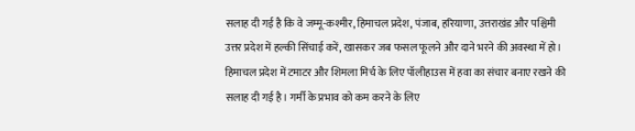सलाह दी गई है कि वे जम्मू-कश्मीर, हिमाचल प्रदेश, पंजाब, हरियाणा, उत्तराखंड और पश्चिमी उत्तर प्रदेश में हल्की सिंचाई करें, खासकर जब फसल फूलने और दाने भरने की अवस्था में हो। हिमाचल प्रदेश में टमाटर और शिमला मिर्च के लिए पॉलीहाउस में हवा का संचार बनाए रखने की सलाह दी गई है। गर्मी के प्रभाव को कम करने के लिए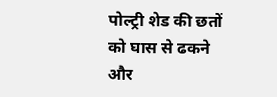पोल्ट्री शेड की छतों को घास से ढकने और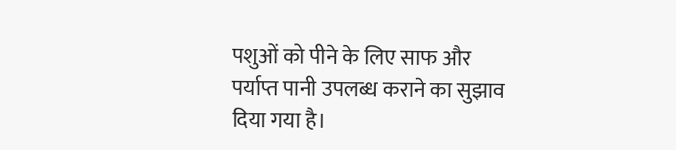पशुओं को पीने के लिए साफ और पर्याप्त पानी उपलब्ध कराने का सुझाव दिया गया है।